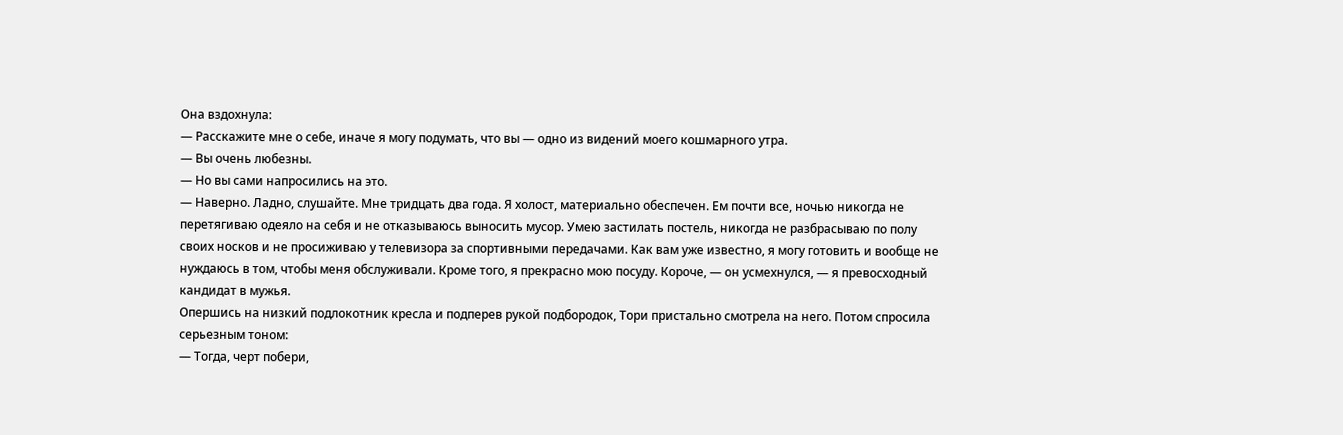Она вздохнула:
— Расскажите мне о себе, иначе я могу подумать, что вы — одно из видений моего кошмарного утра.
— Вы очень любезны.
— Но вы сами напросились на это.
— Наверно. Ладно, слушайте. Мне тридцать два года. Я холост, материально обеспечен. Ем почти все, ночью никогда не перетягиваю одеяло на себя и не отказываюсь выносить мусор. Умею застилать постель, никогда не разбрасываю по полу своих носков и не просиживаю у телевизора за спортивными передачами. Как вам уже известно, я могу готовить и вообще не нуждаюсь в том, чтобы меня обслуживали. Кроме того, я прекрасно мою посуду. Короче, — он усмехнулся, — я превосходный кандидат в мужья.
Опершись на низкий подлокотник кресла и подперев рукой подбородок, Тори пристально смотрела на него. Потом спросила серьезным тоном:
— Тогда, черт побери,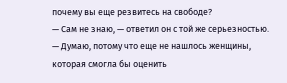почему вы еще резвитесь на свободе?
— Сам не знаю, — ответил он с той же серьезностью. — Думаю, потому что еще не нашлось женщины, которая смогла бы оценить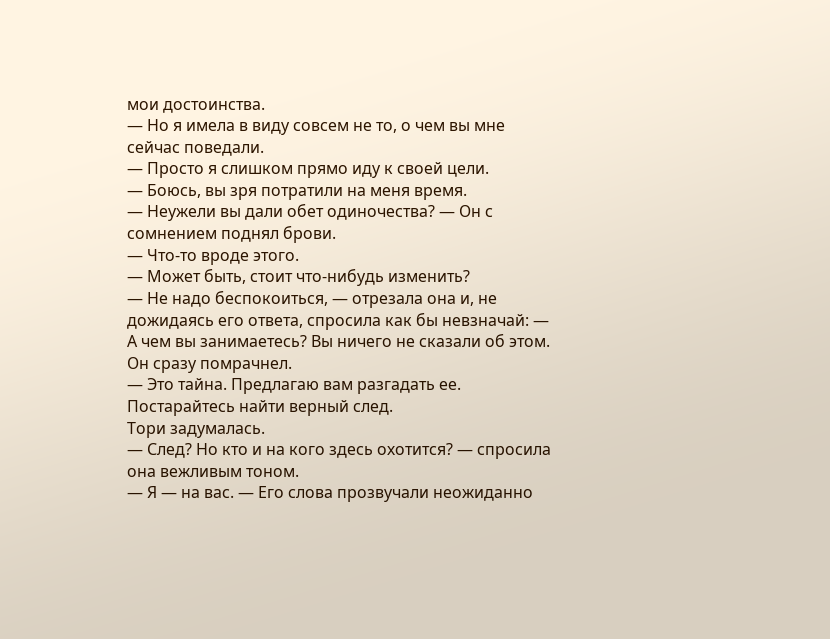мои достоинства.
— Но я имела в виду совсем не то, о чем вы мне сейчас поведали.
— Просто я слишком прямо иду к своей цели.
— Боюсь, вы зря потратили на меня время.
— Неужели вы дали обет одиночества? — Он с сомнением поднял брови.
— Что-то вроде этого.
— Может быть, стоит что-нибудь изменить?
— Не надо беспокоиться, — отрезала она и, не дожидаясь его ответа, спросила как бы невзначай: — А чем вы занимаетесь? Вы ничего не сказали об этом.
Он сразу помрачнел.
— Это тайна. Предлагаю вам разгадать ее. Постарайтесь найти верный след.
Тори задумалась.
— След? Но кто и на кого здесь охотится? — спросила она вежливым тоном.
— Я — на вас. — Его слова прозвучали неожиданно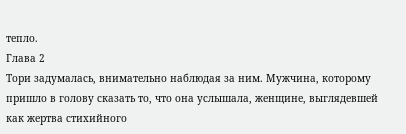тепло.
Глава 2
Тори задумалась, внимательно наблюдая за ним. Мужчина, которому пришло в голову сказать то, что она услышала, женщине, выглядевшей как жертва стихийного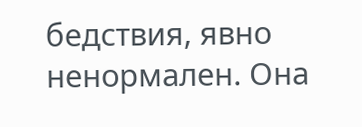бедствия, явно ненормален. Она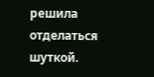решила отделаться шуткой.